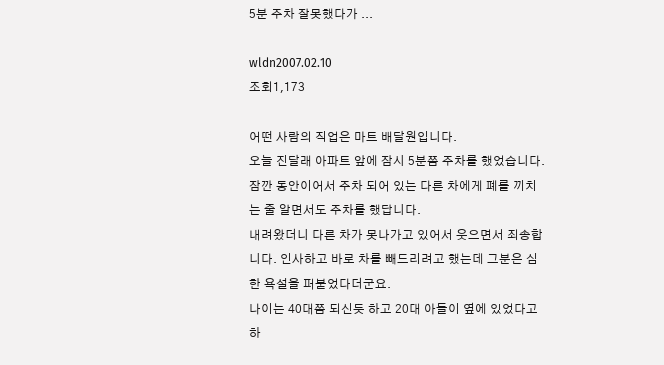5분 주차 잘못했다가 ...

wldn2007.02.10
조회1,173

어떤 사람의 직업은 마트 배달원입니다.
오늘 진달래 아파트 앞에 잠시 5분쯤 주차를 했었습니다.
잠깐 동안이어서 주차 되어 있는 다른 차에게 폐를 끼치는 줄 알면서도 주차를 했답니다.
내려왔더니 다른 차가 못나가고 있어서 웃으면서 죄송합니다. 인사하고 바로 차를 빼드리려고 했는데 그분은 심한 욕설을 퍼붇었다더군요.
나이는 40대쯤 되신듯 하고 20대 아들이 옆에 있었다고 하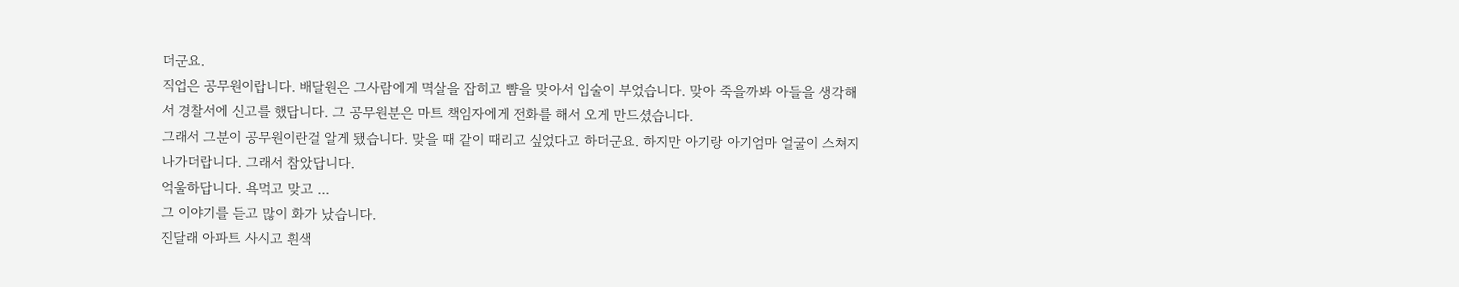더군요.
직업은 공무원이랍니다. 배달원은 그사람에게 멱살을 잡히고 뺨을 맞아서 입술이 부었습니다. 맞아 죽을까봐 아들을 생각해서 경찰서에 신고를 했답니다. 그 공무원분은 마트 책임자에게 전화를 해서 오게 만드셨습니다.
그래서 그분이 공무원이란걸 알게 됐습니다. 맞을 때 같이 때리고 싶었다고 하더군요. 하지만 아기랑 아기엄마 얼굴이 스쳐지나가더랍니다. 그래서 참았답니다.
억울하답니다. 욕먹고 맞고 ...
그 이야기를 듣고 많이 화가 났습니다.
진달래 아파트 사시고 흰색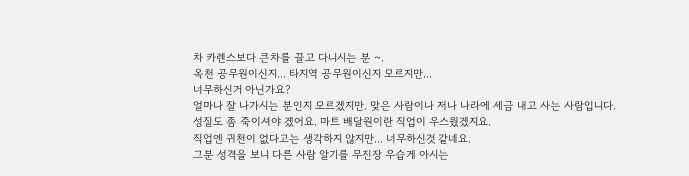차 카렌스보다 큰차를 끌고 다니시는 분 ~.
옥천 공무원이신지... 타지역 공무원이신지 모르지만...
너무하신거 아닌가요?
얼마나 잘 나가시는 분인지 모르겠지만. 맞은 사람이나 저나 나라에 세금 내고 사는 사람입니다.
성질도 좀 죽이셔야 겠어요. 마트 배달원이란 직업이 우스웠겠지요.
직업엔 귀천이 없다고는 생각하지 않지만... 너무하신것 같네요.
그분 성격을 보니 다른 사람 알기를 무진장 우습게 아시는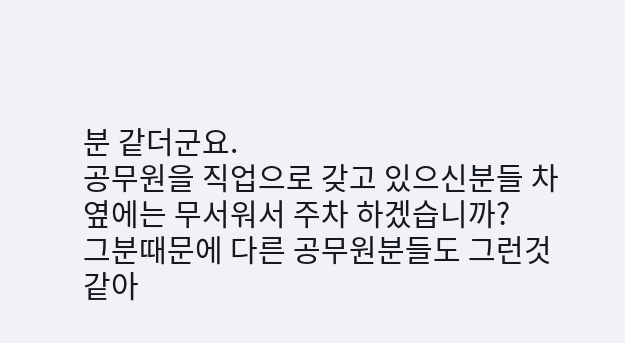분 같더군요.
공무원을 직업으로 갖고 있으신분들 차옆에는 무서워서 주차 하겠습니까?
그분때문에 다른 공무원분들도 그런것 같아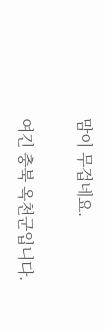맘이 무겁네요.

여긴 충북 옥천군입니다.